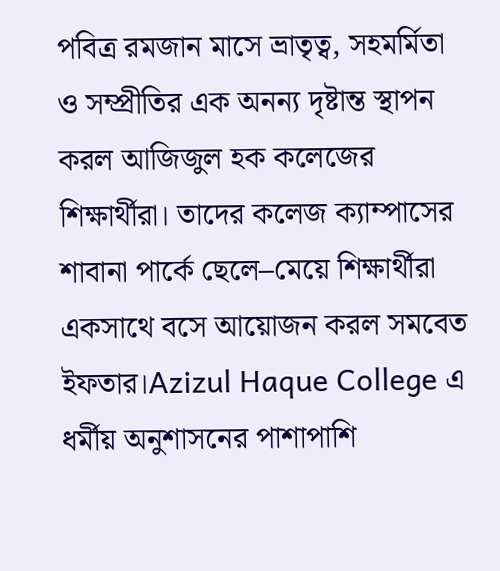পবিত্র রমজান মাসে ভ্রাতৃত্ব, সহমর্মিতা ও সম্প্রীতির এক অনন্য দৃষ্টান্ত স্থাপন করল আজিজুল হক কলেজের শিক্ষার্থীরা। তাদের কলেজ ক্যাম্পাসের শাবানা পার্কে ছেলে–মেয়ে শিক্ষার্থীরা একসাথে বসে আয়োজন করল সমবেত ইফতার।Azizul Haque College এ ধর্মীয় অনুশাসনের পাশাপাশি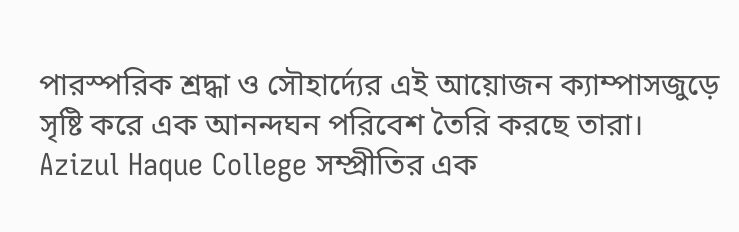পারস্পরিক শ্রদ্ধা ও সৌহার্দ্যের এই আয়োজন ক্যাম্পাসজুড়ে সৃষ্টি করে এক আনন্দঘন পরিবেশ তৈরি করছে তারা।
Azizul Haque College সম্প্রীতির এক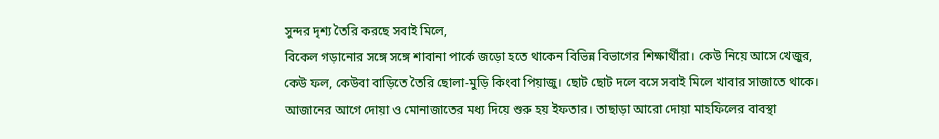সুন্দর দৃশ্য তৈরি করছে সবাই মিলে,
বিকেল গড়ানোর সঙ্গে সঙ্গে শাবানা পার্কে জড়ো হতে থাকেন বিভিন্ন বিভাগের শিক্ষার্থীরা। কেউ নিয়ে আসে খেজুর, কেউ ফল, কেউবা বাড়িতে তৈরি ছোলা-মুড়ি কিংবা পিয়াজু। ছোট ছোট দলে বসে সবাই মিলে খাবার সাজাতে থাকে। আজানের আগে দোয়া ও মোনাজাতের মধ্য দিয়ে শুরু হয় ইফতার। তাছাড়া আরো দোয়া মাহফিলের বাবস্থা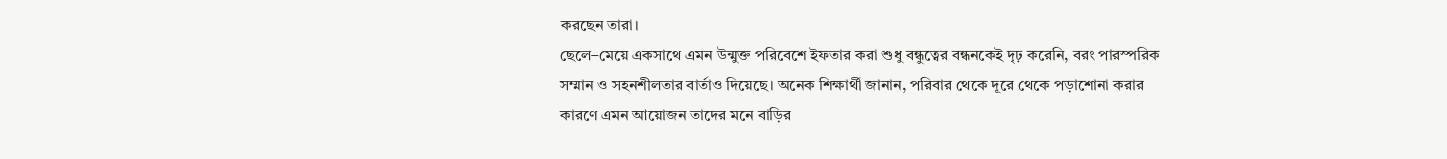করছেন তারা।
ছেলে–মেয়ে একসাথে এমন উন্মুক্ত পরিবেশে ইফতার করা শুধু বন্ধুত্বের বন্ধনকেই দৃঢ় করেনি, বরং পারস্পরিক সম্মান ও সহনশীলতার বার্তাও দিয়েছে। অনেক শিক্ষার্থী জানান, পরিবার থেকে দূরে থেকে পড়াশোনা করার কারণে এমন আয়োজন তাদের মনে বাড়ির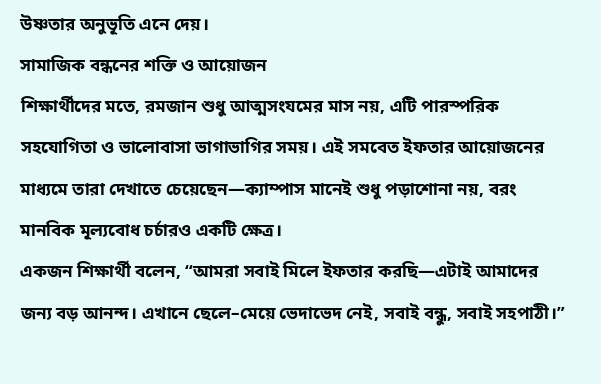উষ্ণতার অনুভূতি এনে দেয়।
সামাজিক বন্ধনের শক্তি ও আয়োজন
শিক্ষার্থীদের মতে, রমজান শুধু আত্মসংযমের মাস নয়, এটি পারস্পরিক সহযোগিতা ও ভালোবাসা ভাগাভাগির সময়। এই সমবেত ইফতার আয়োজনের মাধ্যমে তারা দেখাতে চেয়েছেন—ক্যাম্পাস মানেই শুধু পড়াশোনা নয়, বরং মানবিক মূল্যবোধ চর্চারও একটি ক্ষেত্র।
একজন শিক্ষার্থী বলেন, “আমরা সবাই মিলে ইফতার করছি—এটাই আমাদের জন্য বড় আনন্দ। এখানে ছেলে–মেয়ে ভেদাভেদ নেই, সবাই বন্ধু, সবাই সহপাঠী।”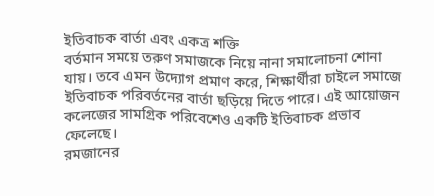ইতিবাচক বার্তা এবং একত্র শক্তি
বর্তমান সময়ে তরুণ সমাজকে নিয়ে নানা সমালোচনা শোনা যায়। তবে এমন উদ্যোগ প্রমাণ করে, শিক্ষার্থীরা চাইলে সমাজে ইতিবাচক পরিবর্তনের বার্তা ছড়িয়ে দিতে পারে। এই আয়োজন কলেজের সামগ্রিক পরিবেশেও একটি ইতিবাচক প্রভাব ফেলেছে।
রমজানের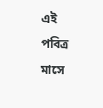এই পবিত্র মাসে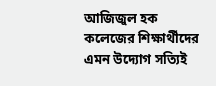আজিজুল হক কলেজের শিক্ষার্থীদের এমন উদ্যোগ সত্যিই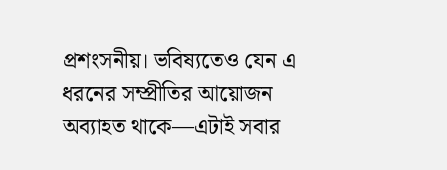প্রশংসনীয়। ভবিষ্যতেও যেন এ ধরনের সম্প্রীতির আয়োজন অব্যাহত থাকে—এটাই সবার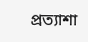প্রত্যাশা